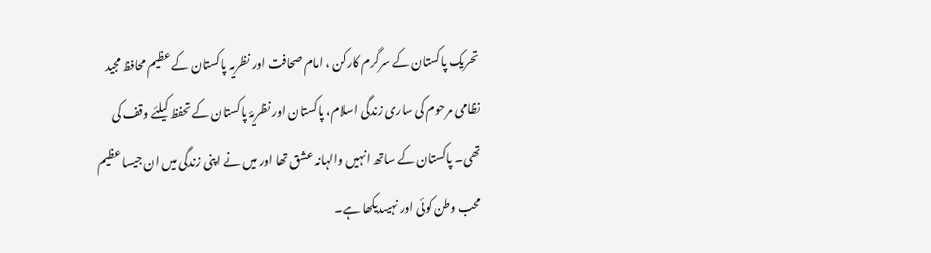تحریک پاکستان کے سرگرم کارکن ، امام صحافت اور نظریہ پاکستان کے عظیم محافظ مجید نظامی مرحوم کی ساری زندگی اسلام، پاکستان اور نظریۂ پاکستان کے تحفظ کیلئے وقف کی تھی۔ پاکستان کے ساتھ انہیں والہانہ عشق تھا اور میں نے اپنی زندگی میں ان جیسا عظیم محب وطن کوئی اور نہیںدیکھا ہے۔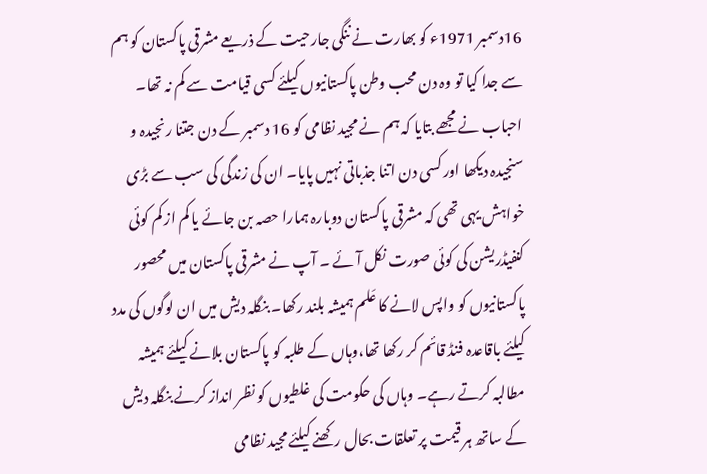16دسمبر 1971ء کو بھارت نے ننگی جارحیت کے ذریعے مشرقی پاکستان کو ہم سے جدا کیا تو وہ دن محب وطن پاکستانیوں کیلئے کسی قیامت سے کم نہ تھا۔ احباب نے مجھے بتایا کہ ہم نے مجید نظامی کو 16 دسمبر کے دن جتنا رنجیدہ و سنجیدہ دیکھا اور کسی دن اتنا جذباتی نہیں پایا۔ ان کی زندگی کی سب سے بڑی خواہش یہی تھی کہ مشرقی پاکستان دوبارہ ہمارا حصہ بن جائے یا کم از کم کوئی کنفیڈریشن کی کوئی صورت نکل آئے ۔ آپ نے مشرقی پاکستان میں محصور پاکستانیوں کو واپس لانے کا عَلم ہمیشہ بلند رکھا۔ بنگلہ دیش میں ان لوگوں کی مدد کیلئے باقاعدہ فنڈ قائم کر رکھا تھا،وہاں کے طلبہ کو پاکستان بلانے کیلئے ہمیشہ مطالبہ کرتے رہے۔ وہاں کی حکومت کی غلطیوں کو نظر انداز کرنے بنگلہ دیش کے ساتھ ہر قیمت پر تعلقات بحال رکھنے کیلئے مجید نظامی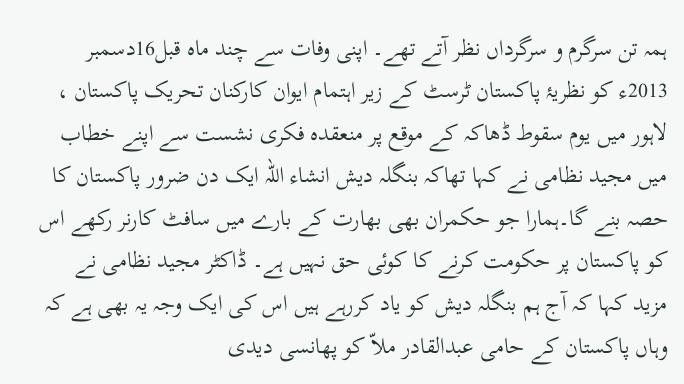ہمہ تن سرگرم و سرگرداں نظر آتے تھے۔ اپنی وفات سے چند ماہ قبل16دسمبر 2013ء کو نظریۂ پاکستان ٹرسٹ کے زیر اہتمام ایوان کارکنان تحریک پاکستان ، لاہور میں یوم سقوط ڈھاکہ کے موقع پر منعقدہ فکری نشست سے اپنے خطاب میں مجید نظامی نے کہا تھاکہ بنگلہ دیش انشاء اللہ ایک دن ضرور پاکستان کا حصہ بنے گا۔ہمارا جو حکمران بھی بھارت کے بارے میں سافٹ کارنر رکھے اس کو پاکستان پر حکومت کرنے کا کوئی حق نہیں ہے۔ ڈاکٹر مجید نظامی نے مزید کہا کہ آج ہم بنگلہ دیش کو یاد کررہے ہیں اس کی ایک وجہ یہ بھی ہے کہ وہاں پاکستان کے حامی عبدالقادر ملاّ کو پھانسی دیدی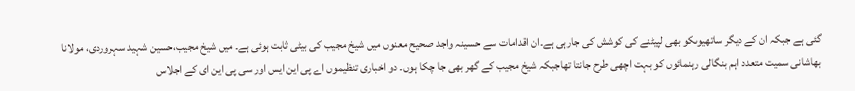گئی ہے جبکہ ان کے دیگر ساتھیوںکو بھی لپیٹنے کی کوشش کی جارہی ہے۔ان اقدامات سے حسینہ واجد صحیح معنوں میں شیخ مجیب کی بیٹی ثابت ہوئی ہے۔ میں شیخ مجیب،حسین شہید سہروردی، مولانا بھاشانی سمیت متعدد اہم بنگالی رہنمائوں کو بہت اچھی طرح جانتا تھاجبکہ شیخ مجیب کے گھر بھی جا چکا ہوں۔ دو اخباری تنظیموں اے پی این ایس اور سی پی این ای کے اجلاس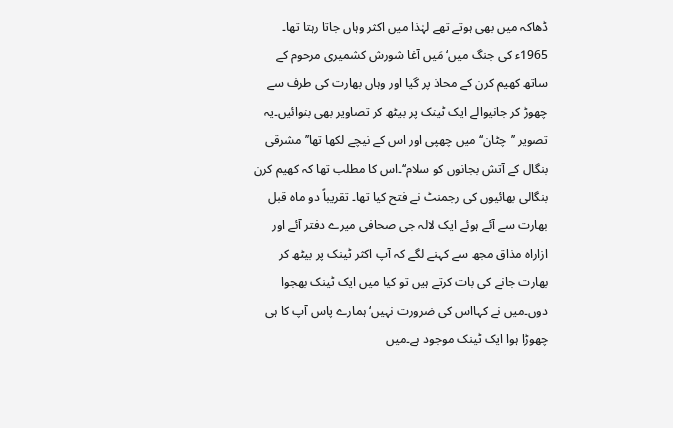ڈھاکہ میں بھی ہوتے تھے لہٰذا میں اکثر وہاں جاتا رہتا تھا۔ 1965ء کی جنگ میں‘مَیں آغا شورش کشمیری مرحوم کے ساتھ کھیم کرن کے محاذ پر گیا اور وہاں بھارت کی طرف سے چھوڑ کر جانیوالے ایک ٹینک پر بیٹھ کر تصاویر بھی بنوائیں۔یہ تصویر ’’چٹان‘‘میں چھپی اور اس کے نیچے لکھا تھا’’مشرقی بنگال کے آتش بجانوں کو سلام‘‘۔اس کا مطلب تھا کہ کھیم کرن بنگالی بھائیوں کی رجمنٹ نے فتح کیا تھا۔ تقریباً دو ماہ قبل بھارت سے آئے ہوئے ایک لالہ جی صحافی میرے دفتر آئے اور ازاراہ مذاق مجھ سے کہنے لگے کہ آپ اکثر ٹینک پر بیٹھ کر بھارت جانے کی بات کرتے ہیں تو کیا میں ایک ٹینک بھجوا دوں۔میں نے کہااس کی ضرورت نہیں‘ ہمارے پاس آپ کا ہی چھوڑا ہوا ایک ٹینک موجود ہے۔میں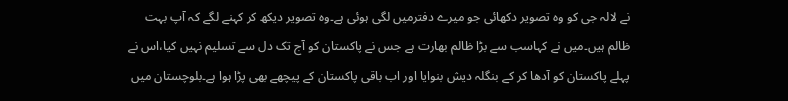نے لالہ جی کو وہ تصویر دکھائی جو میرے دفترمیں لگی ہوئی ہے۔وہ تصویر دیکھ کر کہنے لگے کہ آپ بہت ظالم ہیں۔میں نے کہاسب سے بڑا ظالم بھارت ہے جس نے پاکستان کو آج تک دل سے تسلیم نہیں کیا،اس نے پہلے پاکستان کو آدھا کر کے بنگلہ دیش بنوایا اور اب باقی پاکستان کے پیچھے بھی پڑا ہوا ہے۔بلوچستان میں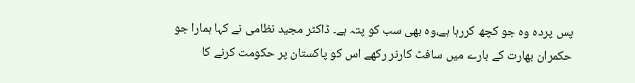پس پردہ وہ جو کچھ کررہا ہے،وہ بھی سب کو پتہ ہے۔ ڈاکٹر مجید نظامی نے کہا ہمارا جو حکمران بھارت کے بارے میں سافٹ کارنر رکھے اس کو پاکستان پر حکومت کرنے کا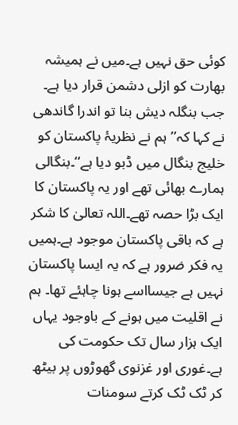کوئی حق نہیں ہے۔میں نے ہمیشہ بھارت کو ازلی دشمن قرار دیا ہے۔ جب بنگلہ دیش بنا تو اندرا گاندھی نے کہا کہ’’ ہم نے نظریۂ پاکستان کو خلیج بنگال میں ڈبو دیا ہے‘‘۔بنگالی ہمارے بھائی تھے اور یہ پاکستان کا ایک بڑا حصہ تھے۔اللہ تعالیٰ کا شکر ہے کہ باقی پاکستان موجود ہے۔ہمیں یہ فکر ضرور ہے کہ یہ ایسا پاکستان نہیں ہے جیسااسے ہونا چاہئے تھا۔ ہم نے اقلیت میں ہونے کے باوجود یہاں ایک ہزار سال تک حکومت کی ہے۔غوری اور غزنوی گھوڑوں پر بیٹھ کر ٹک ٹک کرتے سومنات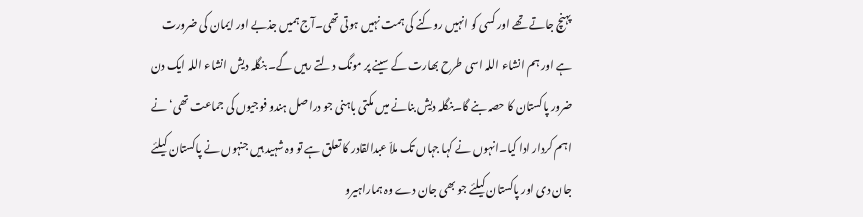پہنچ جاتے تھے اور کسی کو انہیں روکنے کی ہمت نہیں ہوتی تھی۔آج ہمیں جذبے اور ایمان کی ضرورت ہے اور ہم انشاء اللہ اسی طرح بھارت کے سینے پر مونگ دلتے رہیں گے۔ بنگلہ دیش انشاء اللہ ایک دن ضرور پاکستان کا حصہ بنے گا۔بنگلہ دیش بنانے میں مکتی باہنی جو دراصل ہندو فوجیوں کی جماعت تھی‘نے اہم کردار ادا کیا۔انہوں نے کہا جہاں تک ملاّ عبدالقادر کا تعلق ہے تو وہ شہید ہیں جنہوں نے پاکستان کیلئے جان دی اور پاکستان کیلئے جو بھی جان دے وہ ہماراہیرو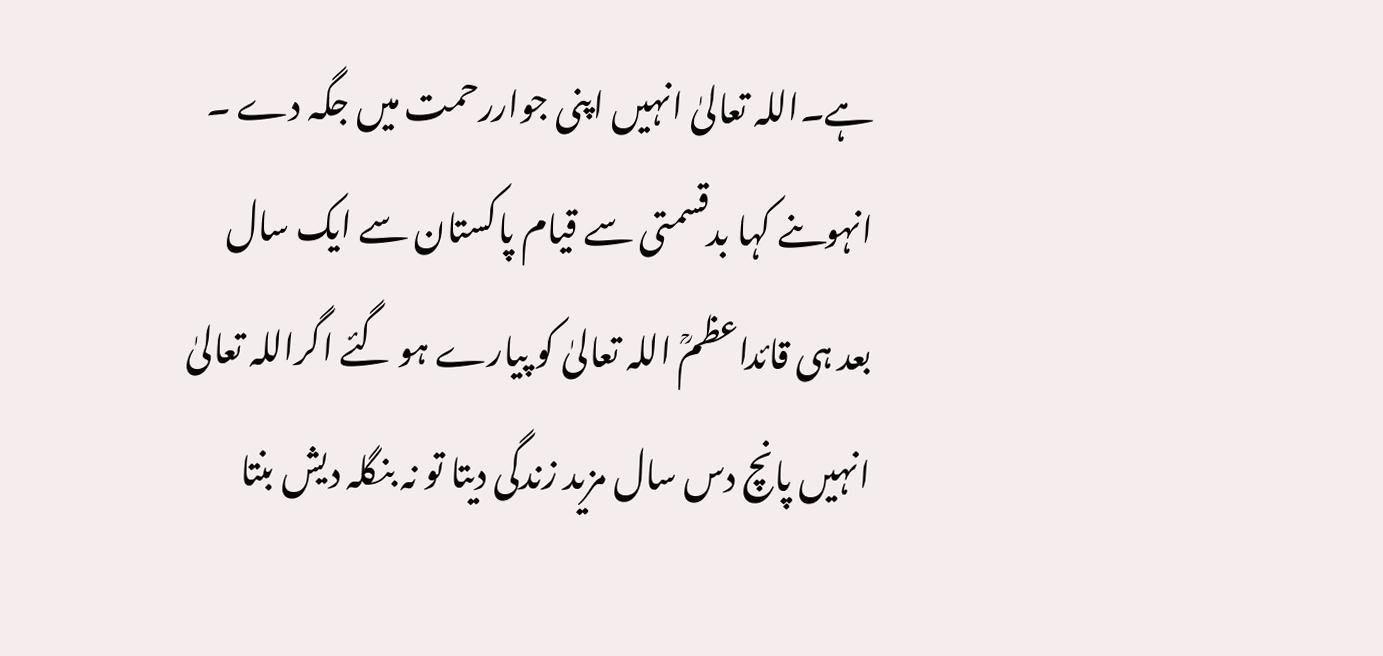ہے۔اللہ تعالیٰ انہیں اپنی جواررحمت میں جگہ دے ۔ انہوںنے کہا بدقسمتی سے قیام پاکستان سے ایک سال بعد ہی قائداعظمؒ اللہ تعالیٰ کو پیارے ہو گئے اگراللہ تعالیٰ انہیں پانچ دس سال مزید زندگی دیتا تو نہ بنگلہ دیش بنتا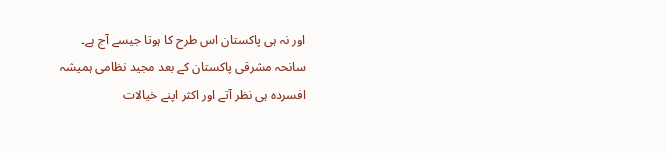اور نہ ہی پاکستان اس طرح کا ہوتا جیسے آج ہے۔
سانحہ مشرقی پاکستان کے بعد مجید نظامی ہمیشہ افسردہ ہی نظر آتے اور اکثر اپنے خیالات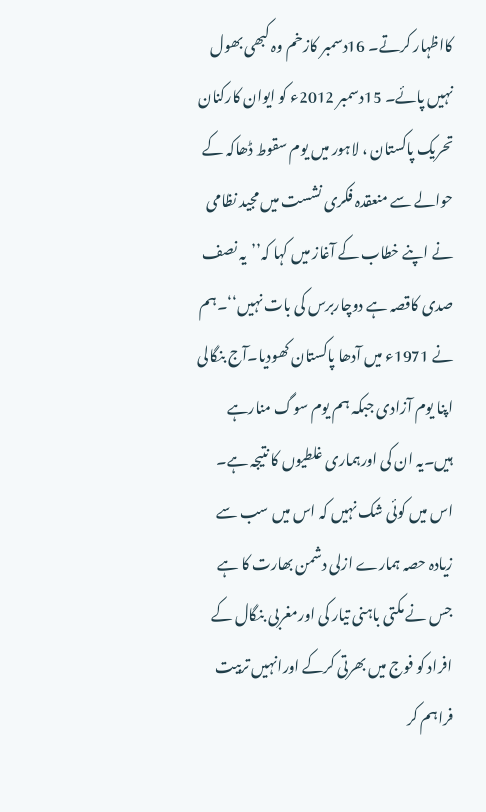کااظہار کرتے۔ 16دسمبر کازخم وہ کبھی بھول نہیں پائے۔ 15دسمبر 2012ء کو ایوان کارکنان تحریک پاکستان ، لاہور میں یوم سقوط ڈھاکہ کے حوالے سے منعقدہ فکری نشست میں مجید نظامی نے اپنے خطاب کے آغاز میں کہا کہ’’یہ نصف صدی کاقصہ ہے دوچاربرس کی بات نہیں‘‘۔ہم نے 1971ء میں آدھا پاکستان کھودیا۔آج بنگالی اپنا یوم آزادی جبکہ ہم یوم سوگ منارہے ہیں۔یہ ان کی اورہماری غلطیوں کا نتیجہ ہے۔ اس میں کوئی شک نہیں کہ اس میں سب سے زیادہ حصہ ہمارے ازلی دشمن بھارت کا ہے جس نے مکتی باہنی تیار کی اورمغربی بنگال کے افراد کو فوج میں بھرتی کرکے اورانہیں تربیت فراہم کر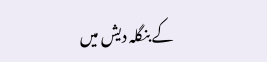کے بنگلہ دیش میں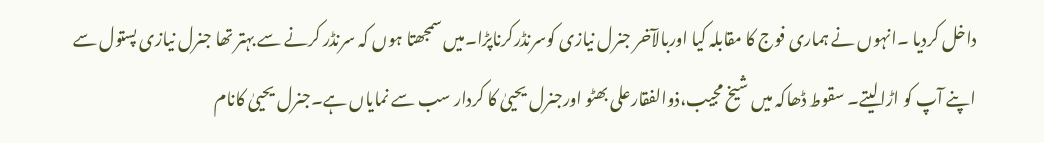داخل کردیا ۔انہوں نے ہماری فوج کا مقابلہ کیا اوربالآخر جنرل نیازی کوسرنڈرکرناپڑا۔میں سمجھتا ہوں کہ سرنڈر کرنے سے بہتر تھا جنرل نیازی پستول سے اپنے آپ کو اڑالیتے۔ سقوط ڈھاکہ میں شیخ مجیب،ذوالفقارعلی بھٹو اورجنرل یحییٰ کا کردار سب سے نمایاں ہے۔جنرل یحییٰ کانام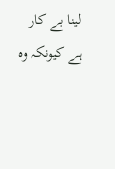لینا بے کار ہے کیونکہ وہ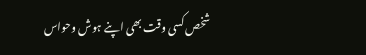شخص کسی وقت بھی اپنے ہوش وحواس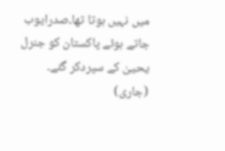میں نہیں ہوتا تھا۔صدرایوب جاتے ہوئے پاکستان کو جنرل یحییٰ کے سپردکر گئے۔ (جاری)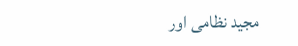مجید نظامی اور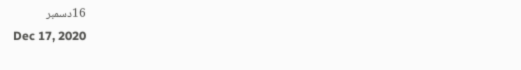16دسمبر
Dec 17, 2020